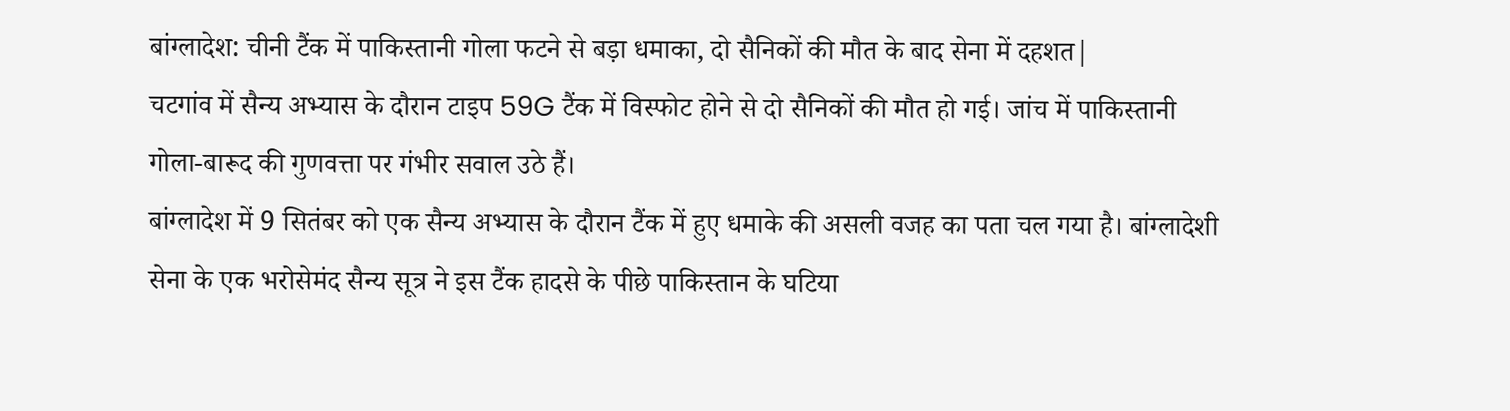बांग्लादेश: चीनी टैंक में पाकिस्तानी गोला फटने से बड़ा धमाका, दो सैनिकों की मौत के बाद सेना में दहशत|
चटगांव में सैन्य अभ्यास के दौरान टाइप 59G टैंक में विस्फोट होने से दो सैनिकों की मौत हो गई। जांच में पाकिस्तानी गोला-बारूद की गुणवत्ता पर गंभीर सवाल उठे हैं।
बांग्लादेश में 9 सितंबर को एक सैन्य अभ्यास के दौरान टैंक में हुए धमाके की असली वजह का पता चल गया है। बांग्लादेशी सेना के एक भरोसेमंद सैन्य सूत्र ने इस टैंक हादसे के पीछे पाकिस्तान के घटिया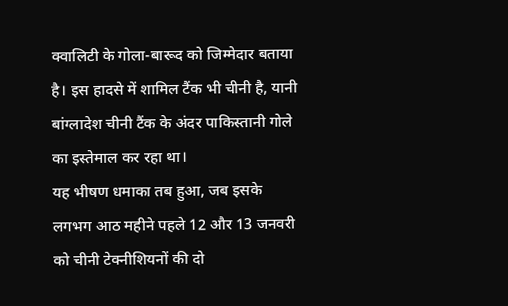क्वालिटी के गोला-बारूद को जिम्मेदार बताया है। इस हादसे में शामिल टैंक भी चीनी है, यानी बांग्लादेश चीनी टैंक के अंदर पाकिस्तानी गोले का इस्तेमाल कर रहा था।
यह भीषण धमाका तब हुआ, जब इसके लगभग आठ महीने पहले 12 और 13 जनवरी को चीनी टेक्नीशियनों की दो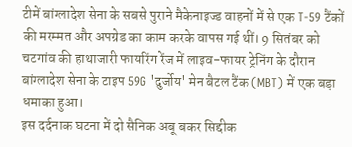टीमें बांग्लादेश सेना के सबसे पुराने मैकेनाइज्ड वाहनों में से एक T-59 टैंकों की मरम्मत और अपग्रेड का काम करके वापस गई थीं। 9 सितंबर को चटगांव की हाथाजारी फायरिंग रेंज में लाइव-फायर ट्रेनिंग के दौरान बांग्लादेश सेना के टाइप 59G 'दुर्जोय' मेन बैटल टैंक (MBT) में एक बड़ा धमाका हुआ।
इस दर्दनाक घटना में दो सैनिक अबू बकर सिद्दीक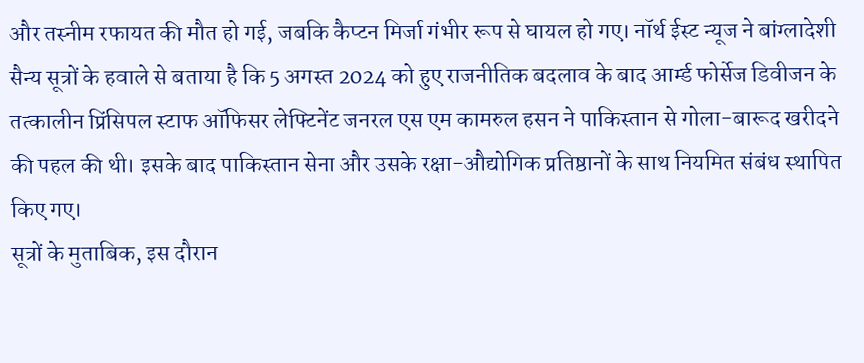और तस्नीम रफायत की मौत हो गई, जबकि कैप्टन मिर्जा गंभीर रूप से घायल हो गए। नॉर्थ ईस्ट न्यूज ने बांग्लादेशी सैन्य सूत्रों के हवाले से बताया है कि 5 अगस्त 2024 को हुए राजनीतिक बदलाव के बाद आर्म्ड फोर्सेज डिवीजन के तत्कालीन प्रिंसिपल स्टाफ ऑफिसर लेफ्टिनेंट जनरल एस एम कामरुल हसन ने पाकिस्तान से गोला-बारूद खरीदने की पहल की थी। इसके बाद पाकिस्तान सेना और उसके रक्षा-औद्योगिक प्रतिष्ठानों के साथ नियमित संबंध स्थापित किए गए।
सूत्रों के मुताबिक, इस दौरान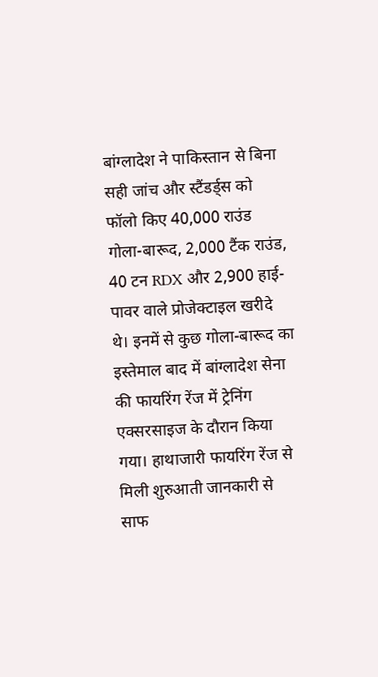बांग्लादेश ने पाकिस्तान से बिना सही जांच और स्टैंडर्ड्स को फॉलो किए 40,000 राउंड गोला-बारूद, 2,000 टैंक राउंड, 40 टन RDX और 2,900 हाई-पावर वाले प्रोजेक्टाइल खरीदे थे। इनमें से कुछ गोला-बारूद का इस्तेमाल बाद में बांग्लादेश सेना की फायरिंग रेंज में ट्रेनिंग एक्सरसाइज के दौरान किया गया। हाथाजारी फायरिंग रेंज से मिली शुरुआती जानकारी से साफ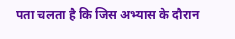पता चलता है कि जिस अभ्यास के दौरान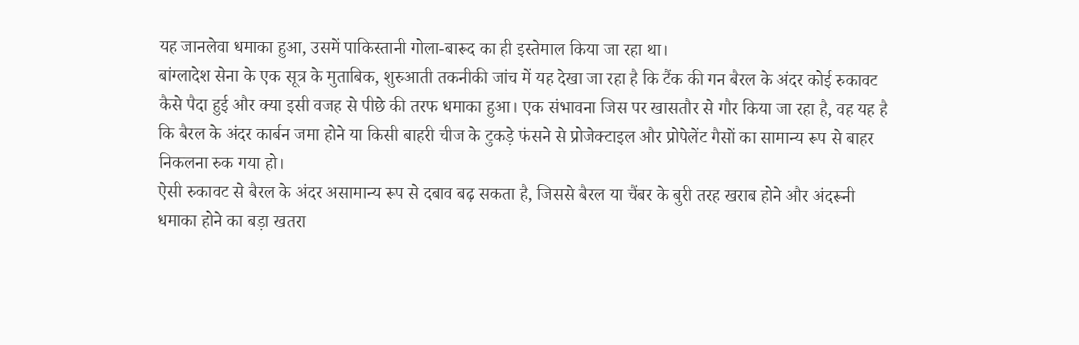यह जानलेवा धमाका हुआ, उसमें पाकिस्तानी गोला-बारूद का ही इस्तेमाल किया जा रहा था।
बांग्लादेश सेना के एक सूत्र के मुताबिक, शुरुआती तकनीकी जांच में यह देखा जा रहा है कि टैंक की गन बैरल के अंदर कोई रुकावट कैसे पैदा हुई और क्या इसी वजह से पीछे की तरफ धमाका हुआ। एक संभावना जिस पर खासतौर से गौर किया जा रहा है, वह यह है कि बैरल के अंदर कार्बन जमा होने या किसी बाहरी चीज के टुकड़े फंसने से प्रोजेक्टाइल और प्रोपेलेंट गैसों का सामान्य रूप से बाहर निकलना रुक गया हो।
ऐसी रुकावट से बैरल के अंदर असामान्य रूप से दबाव बढ़ सकता है, जिससे बैरल या चैंबर के बुरी तरह खराब होने और अंदरूनी धमाका होने का बड़ा खतरा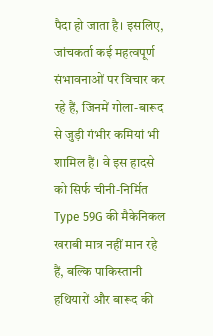पैदा हो जाता है। इसलिए, जांचकर्ता कई महत्वपूर्ण संभावनाओं पर विचार कर रहे हैं, जिनमें गोला-बारूद से जुड़ी गंभीर कमियां भी शामिल हैं। वे इस हादसे को सिर्फ चीनी-निर्मित Type 59G की मैकेनिकल खराबी मात्र नहीं मान रहे हैं, बल्कि पाकिस्तानी हथियारों और बारूद की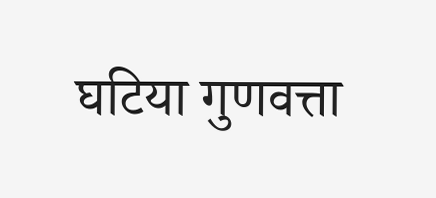घटिया गुणवत्ता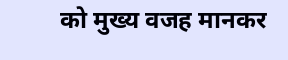को मुख्य वजह मानकर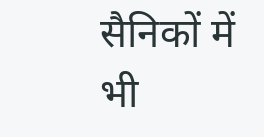सैनिकों में भी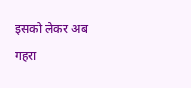इसको लेकर अब गहरा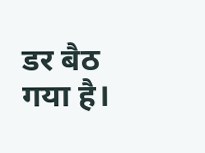डर बैठ गया है।